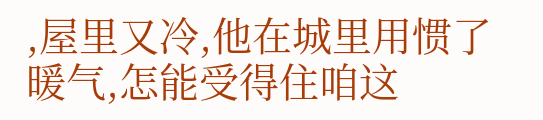,屋里又冷,他在城里用惯了暖气,怎能受得住咱这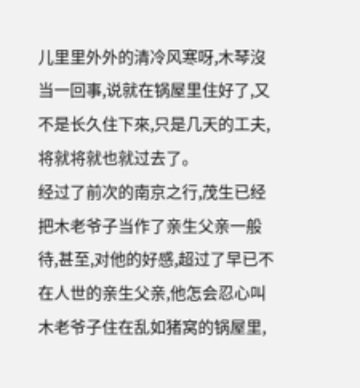儿里里外外的清冷风寒呀,木琴沒当一回事,说就在锅屋里住好了,又不是长久住下來,只是几天的工夫,将就将就也就过去了。
经过了前次的南京之行,茂生已经把木老爷子当作了亲生父亲一般待,甚至,对他的好感,超过了早已不在人世的亲生父亲,他怎会忍心叫木老爷子住在乱如猪窝的锅屋里,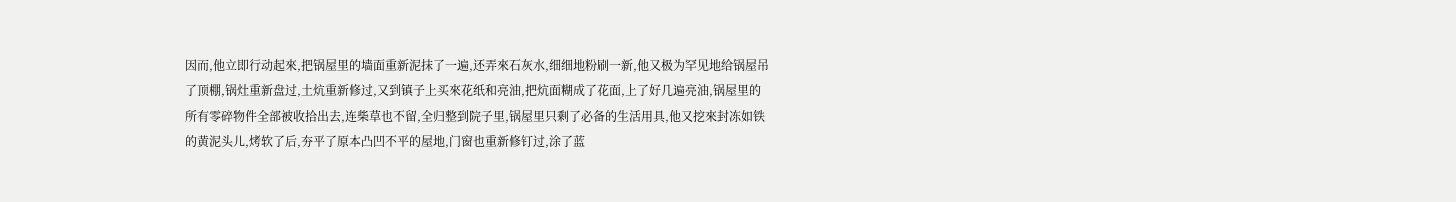因而,他立即行动起來,把锅屋里的墙面重新泥抹了一遍,还弄來石灰水,细细地粉刷一新,他又极为罕见地给锅屋吊了顶棚,锅灶重新盘过,土炕重新修过,又到镇子上买來花纸和亮油,把炕面糊成了花面,上了好几遍亮油,锅屋里的所有零碎物件全部被收拾出去,连柴草也不留,全归整到院子里,锅屋里只剩了必备的生活用具,他又挖來封冻如铁的黄泥头儿,烤软了后,夯平了原本凸凹不平的屋地,门窗也重新修钉过,涂了蓝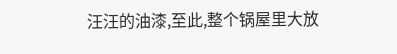汪汪的油漆,至此,整个锅屋里大放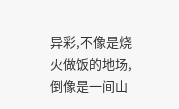异彩,不像是烧火做饭的地场,倒像是一间山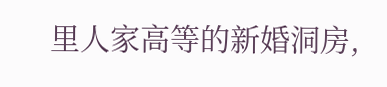里人家高等的新婚洞房,